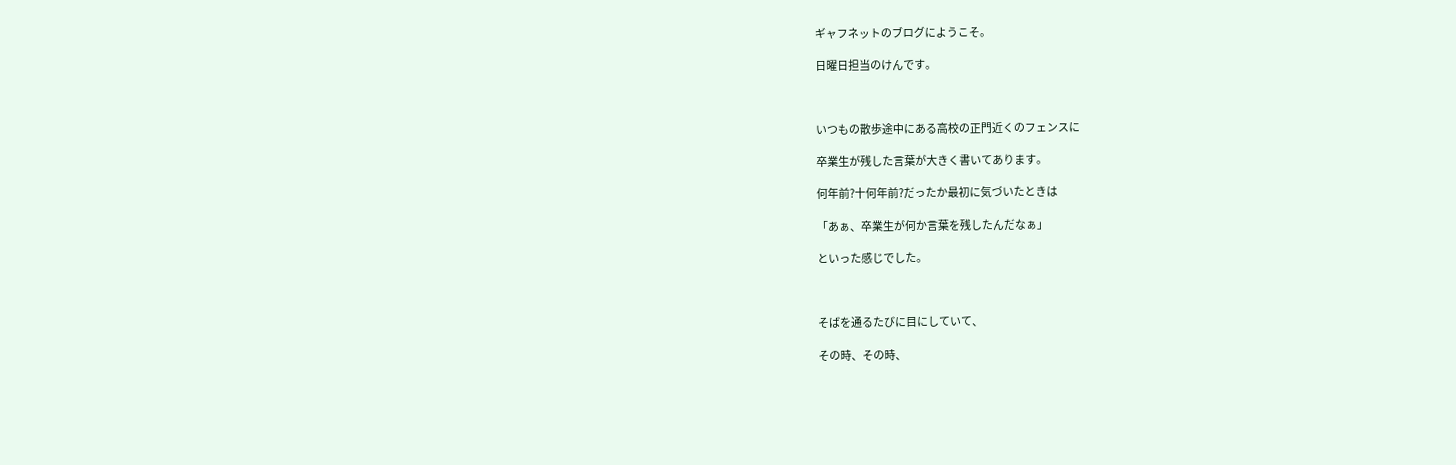ギャフネットのブログにようこそ。

日曜日担当のけんです。



いつもの散歩途中にある高校の正門近くのフェンスに

卒業生が残した言葉が大きく書いてあります。

何年前?十何年前?だったか最初に気づいたときは

「あぁ、卒業生が何か言葉を残したんだなぁ」

といった感じでした。



そばを通るたびに目にしていて、

その時、その時、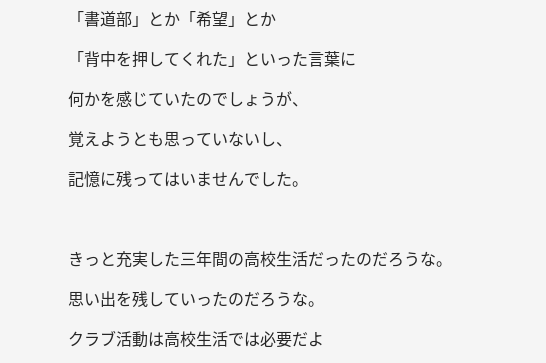「書道部」とか「希望」とか

「背中を押してくれた」といった言葉に

何かを感じていたのでしょうが、

覚えようとも思っていないし、

記憶に残ってはいませんでした。



きっと充実した三年間の高校生活だったのだろうな。

思い出を残していったのだろうな。

クラブ活動は高校生活では必要だよ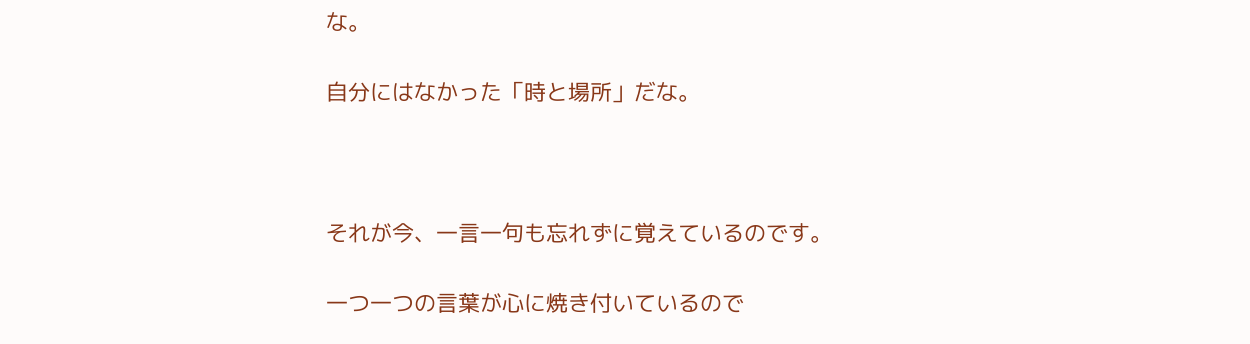な。

自分にはなかった「時と場所」だな。



それが今、一言一句も忘れずに覚えているのです。

一つ一つの言葉が心に焼き付いているので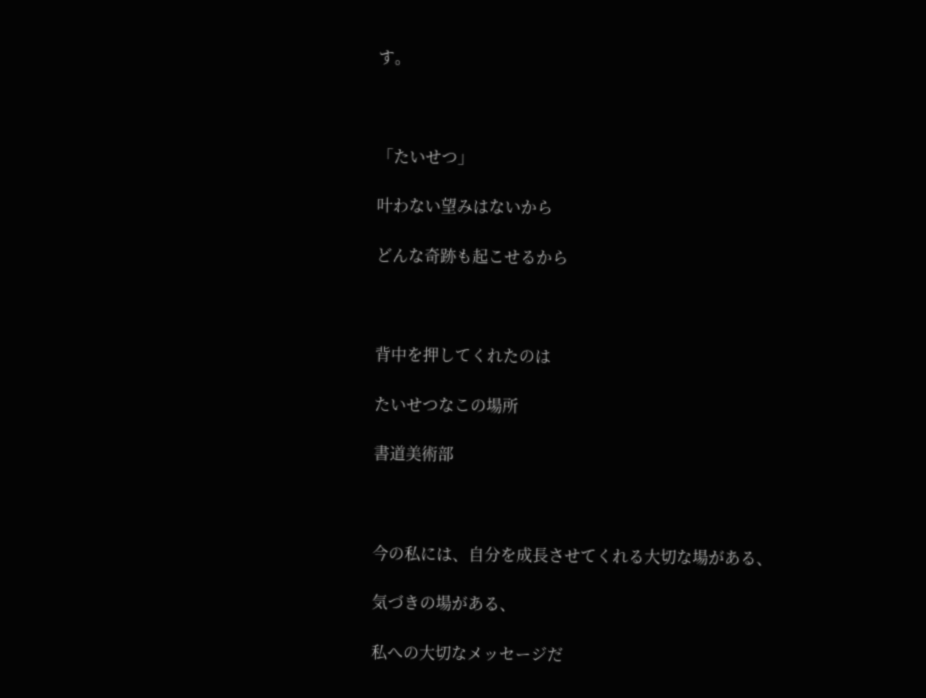す。



「たいせつ」

叶わない望みはないから

どんな奇跡も起こせるから



背中を押してくれたのは

たいせつなこの場所

書道美術部



今の私には、自分を成長させてくれる大切な場がある、

気づきの場がある、

私への大切なメッセージだ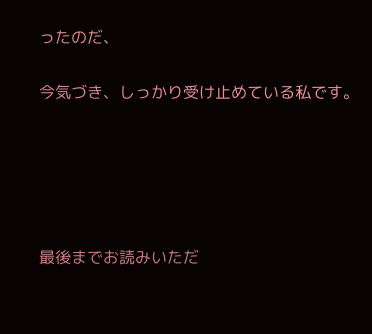ったのだ、

今気づき、しっかり受け止めている私です。





最後までお読みいただ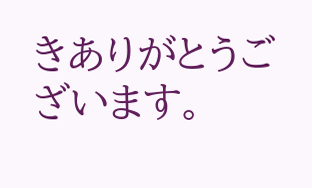きありがとうございます。